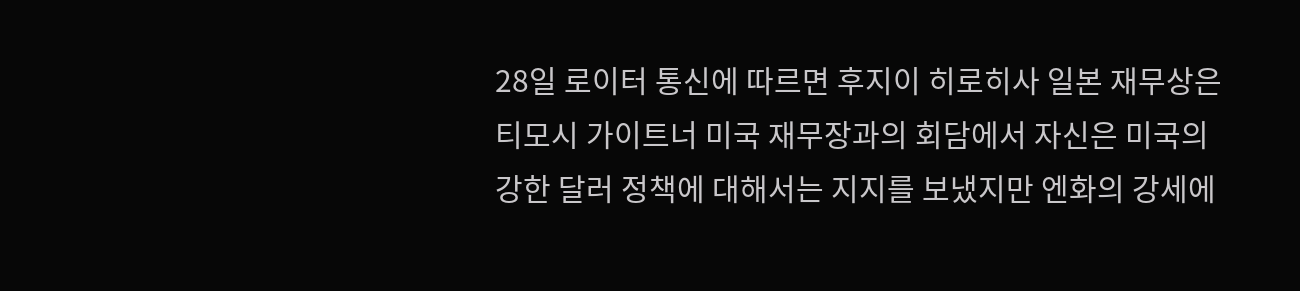28일 로이터 통신에 따르면 후지이 히로히사 일본 재무상은 티모시 가이트너 미국 재무장과의 회담에서 자신은 미국의 강한 달러 정책에 대해서는 지지를 보냈지만 엔화의 강세에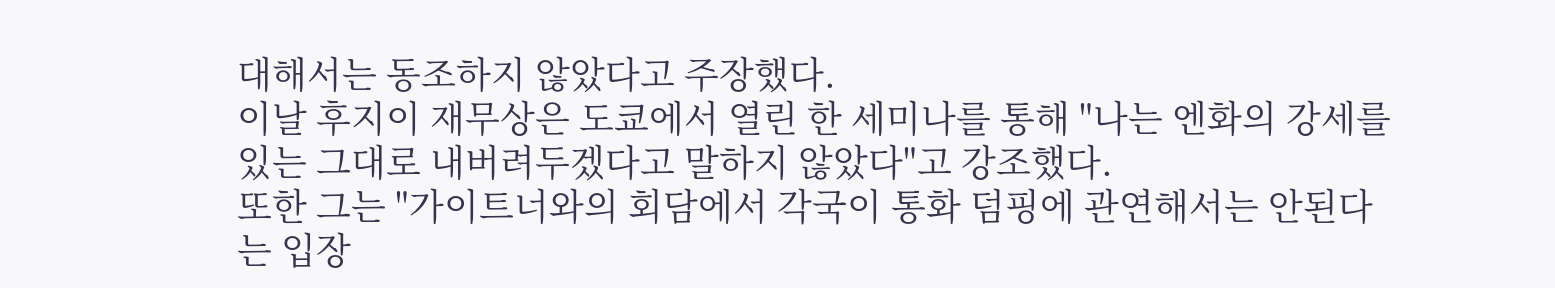대해서는 동조하지 않았다고 주장했다.
이날 후지이 재무상은 도쿄에서 열린 한 세미나를 통해 "나는 엔화의 강세를 있는 그대로 내버려두겠다고 말하지 않았다"고 강조했다.
또한 그는 "가이트너와의 회담에서 각국이 통화 덤핑에 관연해서는 안된다는 입장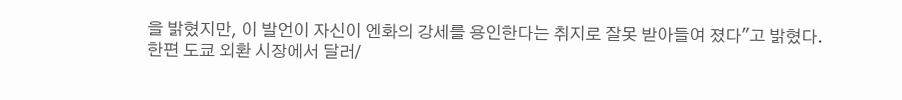을 밝혔지만, 이 발언이 자신이 엔화의 강세를 용인한다는 취지로 잘못 받아들여 졌다"고 밝혔다.
한편 도쿄 외환 시장에서 달러/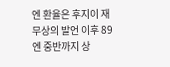엔 환율은 후지이 재무상의 발언 이후 89엔 중반까지 상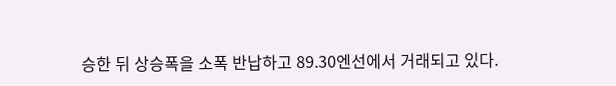승한 뒤 상승폭을 소폭 반납하고 89.30엔선에서 거래되고 있다.